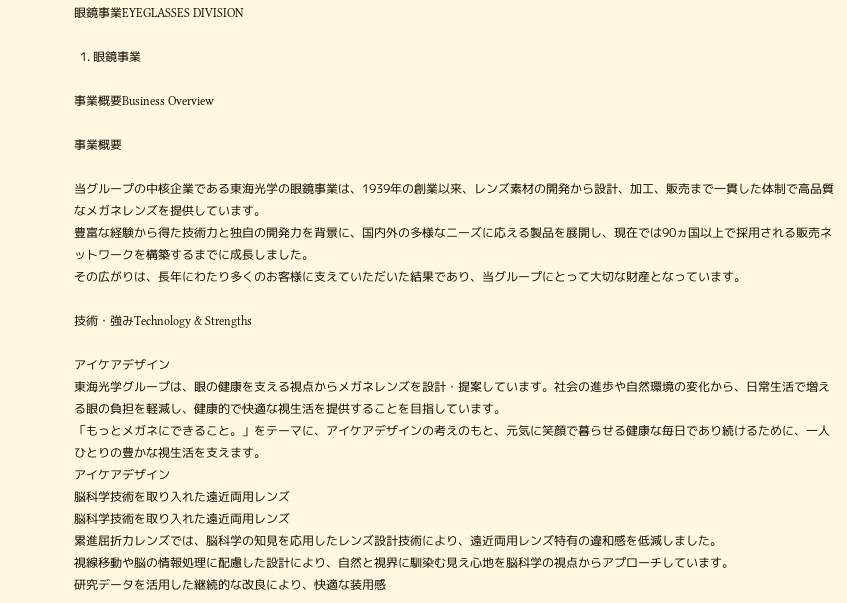眼鏡事業EYEGLASSES DIVISION

  1. 眼鏡事業

事業概要Business Overview

事業概要

当グループの中核企業である東海光学の眼鏡事業は、1939年の創業以来、レンズ素材の開発から設計、加工、販売まで一貫した体制で高品質なメガネレンズを提供しています。
豊富な経験から得た技術力と独自の開発力を背景に、国内外の多様なニーズに応える製品を展開し、現在では90ヵ国以上で採用される販売ネットワークを構築するまでに成長しました。
その広がりは、長年にわたり多くのお客様に支えていただいた結果であり、当グループにとって大切な財産となっています。

技術・強みTechnology & Strengths

アイケアデザイン
東海光学グループは、眼の健康を支える視点からメガネレンズを設計・提案しています。社会の進歩や自然環境の変化から、日常生活で増える眼の負担を軽減し、健康的で快適な視生活を提供することを目指しています。
「もっとメガネにできること。」をテーマに、アイケアデザインの考えのもと、元気に笑顔で暮らせる健康な毎日であり続けるために、一人ひとりの豊かな視生活を支えます。
アイケアデザイン
脳科学技術を取り入れた遠近両用レンズ
脳科学技術を取り入れた遠近両用レンズ
累進屈折力レンズでは、脳科学の知見を応用したレンズ設計技術により、遠近両用レンズ特有の違和感を低減しました。
視線移動や脳の情報処理に配慮した設計により、自然と視界に馴染む見え心地を脳科学の視点からアプローチしています。
研究データを活用した継続的な改良により、快適な装用感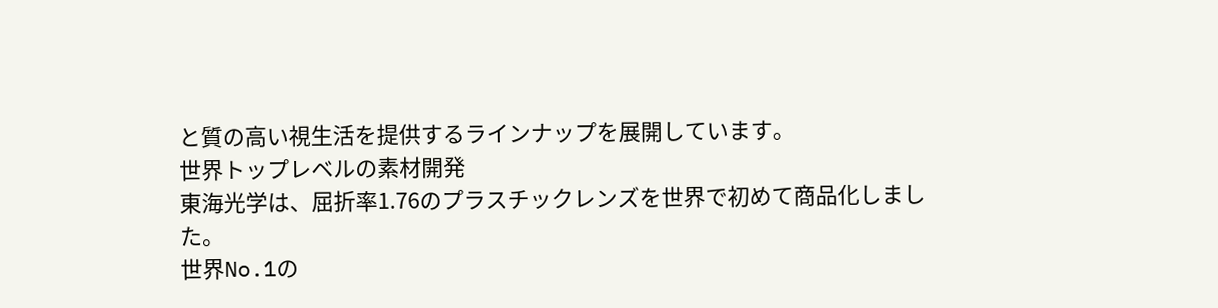と質の高い視生活を提供するラインナップを展開しています。
世界トップレベルの素材開発
東海光学は、屈折率1.76のプラスチックレンズを世界で初めて商品化しました。
世界No.1の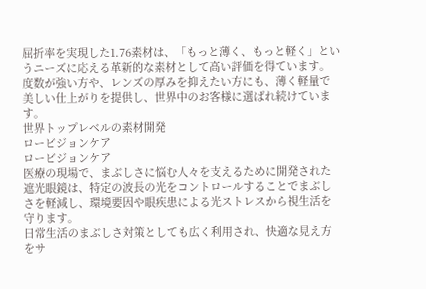屈折率を実現した1.76素材は、「もっと薄く、もっと軽く」というニーズに応える革新的な素材として高い評価を得ています。
度数が強い方や、レンズの厚みを抑えたい方にも、薄く軽量で美しい仕上がりを提供し、世界中のお客様に選ばれ続けています。
世界トップレベルの素材開発
ロービジョンケア
ロービジョンケア
医療の現場で、まぶしさに悩む人々を支えるために開発された遮光眼鏡は、特定の波長の光をコントロールすることでまぶしさを軽減し、環境要因や眼疾患による光ストレスから視生活を守ります。
日常生活のまぶしさ対策としても広く利用され、快適な見え方をサ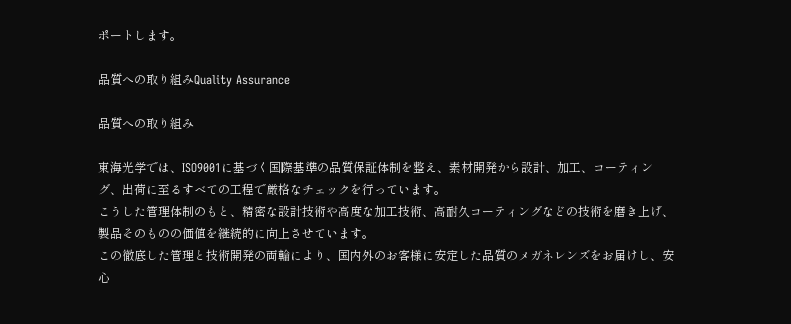ポートします。

品質への取り組みQuality Assurance

品質への取り組み

東海光学では、ISO9001に基づく国際基準の品質保証体制を整え、素材開発から設計、加工、コーティング、出荷に至るすべての工程で厳格なチェックを行っています。
こうした管理体制のもと、精密な設計技術や高度な加工技術、高耐久コーティングなどの技術を磨き上げ、製品そのものの価値を継続的に向上させています。
この徹底した管理と技術開発の両輪により、国内外のお客様に安定した品質のメガネレンズをお届けし、安心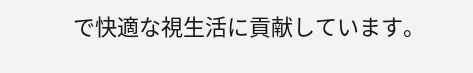で快適な視生活に貢献しています。